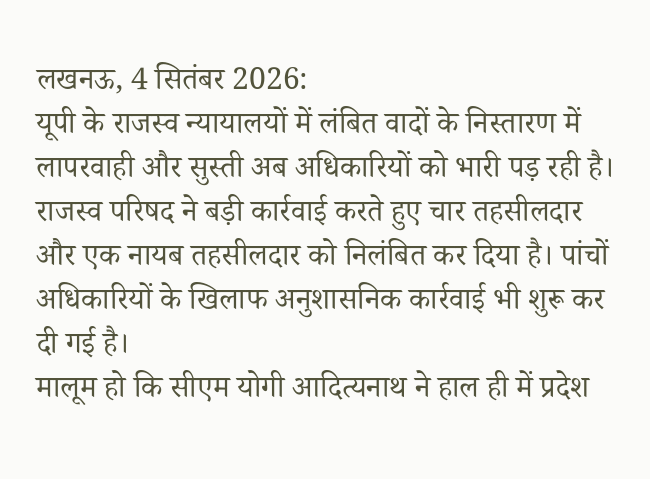लखनऊ, 4 सितंबर 2026:
यूपी के राजस्व न्यायालयों में लंबित वादों के निस्तारण में लापरवाही और सुस्ती अब अधिकारियों को भारी पड़ रही है। राजस्व परिषद ने बड़ी कार्रवाई करते हुए चार तहसीलदार और एक नायब तहसीलदार को निलंबित कर दिया है। पांचों अधिकारियों के खिलाफ अनुशासनिक कार्रवाई भी शुरू कर दी गई है।
मालूम हो कि सीएम योगी आदित्यनाथ ने हाल ही में प्रदेश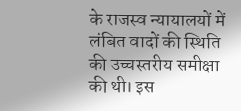के राजस्व न्यायालयों में लंबित वादों की स्थिति की उच्चस्तरीय समीक्षा की थी। इस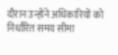दौरान उन्होंने अधिकारियों को निर्धारित समय सीमा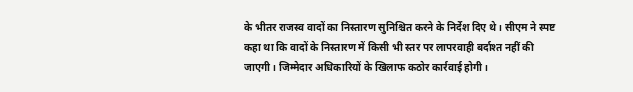के भीतर राजस्व वादों का निस्तारण सुनिश्चित करने के निर्देश दिए थे। सीएम ने स्पष्ट कहा था कि वादों के निस्तारण में किसी भी स्तर पर लापरवाही बर्दाश्त नहीं की जाएगी। जिम्मेदार अधिकारियों के खिलाफ कठोर कार्रवाई होगी।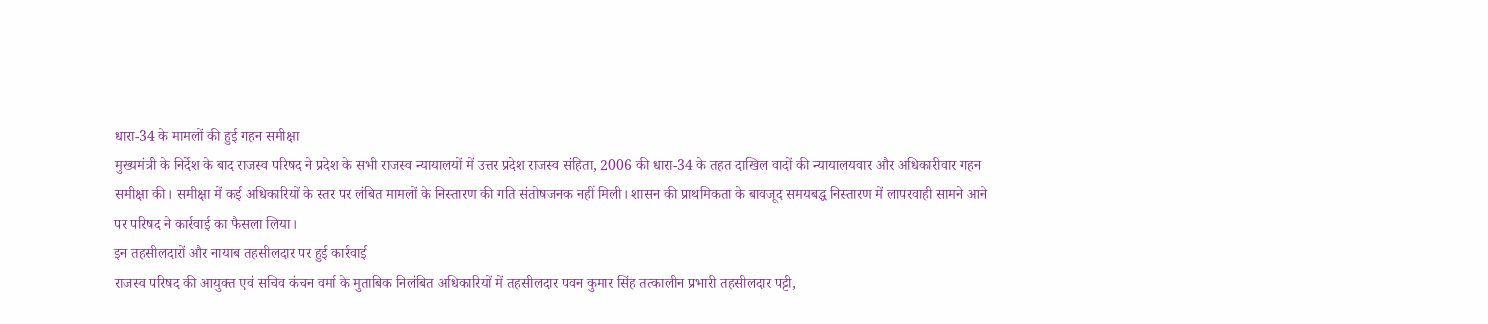धारा-34 के मामलों की हुई गहन समीक्षा
मुख्यमंत्री के निर्देश के बाद राजस्व परिषद ने प्रदेश के सभी राजस्व न्यायालयों में उत्तर प्रदेश राजस्व संहिता, 2006 की धारा-34 के तहत दाखिल वादों की न्यायालयवार और अधिकारीवार गहन समीक्षा की। समीक्षा में कई अधिकारियों के स्तर पर लंबित मामलों के निस्तारण की गति संतोषजनक नहीं मिली। शासन की प्राथमिकता के बावजूद समयबद्ध निस्तारण में लापरवाही सामने आने पर परिषद ने कार्रवाई का फैसला लिया।
इन तहसीलदारों और नायाब तहसीलदार पर हुई कार्रवाई
राजस्व परिषद की आयुक्त एवं सचिव कंचन वर्मा के मुताबिक निलंबित अधिकारियों में तहसीलदार पवन कुमार सिंह तत्कालीन प्रभारी तहसीलदार पट्टी,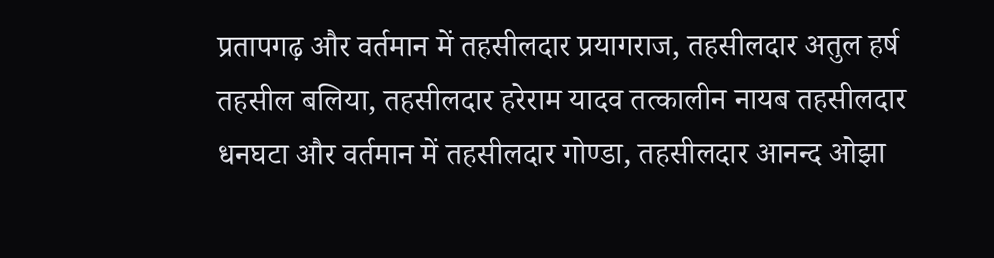प्रतापगढ़ और वर्तमान में तहसीलदार प्रयागराज, तहसीलदार अतुल हर्ष तहसील बलिया, तहसीलदार हरेराम यादव तत्कालीन नायब तहसीलदार धनघटा और वर्तमान में तहसीलदार गोण्डा, तहसीलदार आनन्द ओझा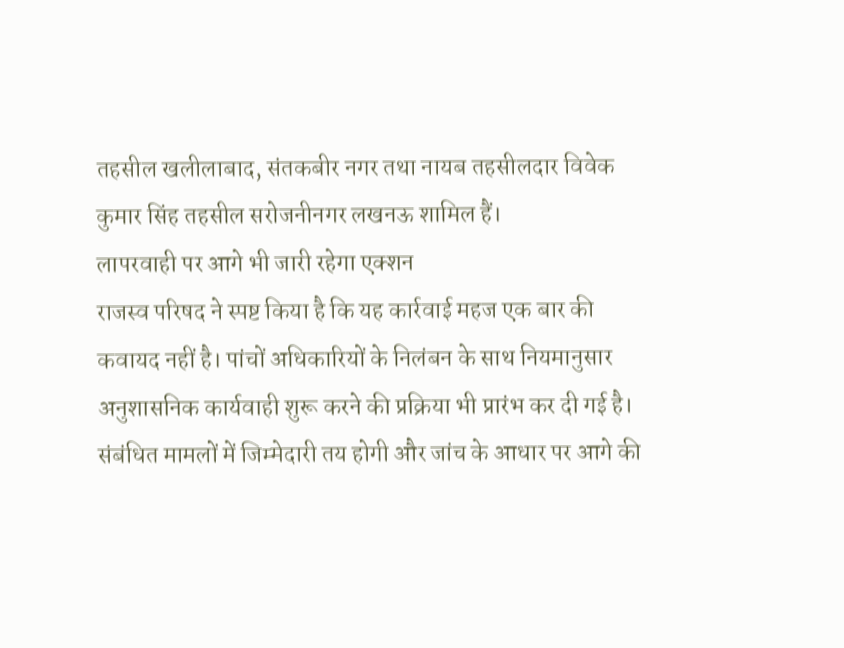तहसील खलीलाबाद, संतकबीर नगर तथा नायब तहसीलदार विवेक कुमार सिंह तहसील सरोजनीनगर लखनऊ शामिल हैं।
लापरवाही पर आगे भी जारी रहेगा एक्शन
राजस्व परिषद ने स्पष्ट किया है कि यह कार्रवाई महज एक बार की कवायद नहीं है। पांचों अधिकारियों के निलंबन के साथ नियमानुसार अनुशासनिक कार्यवाही शुरू करने की प्रक्रिया भी प्रारंभ कर दी गई है। संबंधित मामलों में जिम्मेदारी तय होगी और जांच के आधार पर आगे की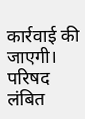कार्रवाई की जाएगी।
परिषद लंबित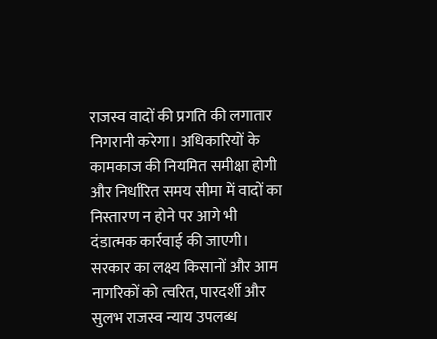राजस्व वादों की प्रगति की लगातार निगरानी करेगा। अधिकारियों के कामकाज की नियमित समीक्षा होगी और निर्धारित समय सीमा में वादों का निस्तारण न होने पर आगे भी दंडात्मक कार्रवाई की जाएगी। सरकार का लक्ष्य किसानों और आम नागरिकों को त्वरित, पारदर्शी और सुलभ राजस्व न्याय उपलब्ध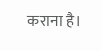कराना है।